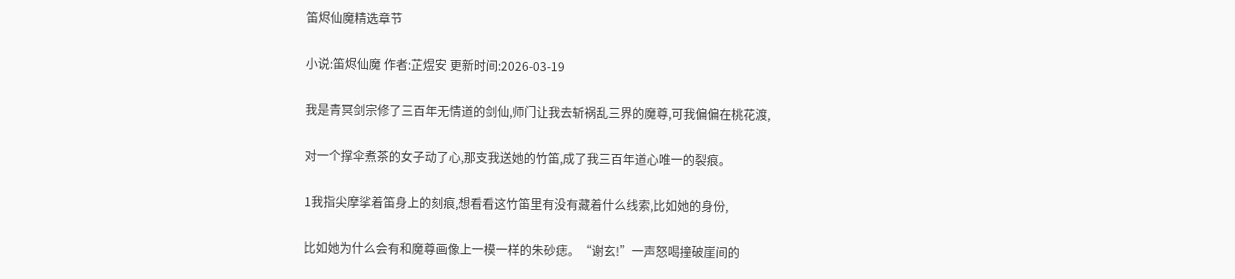笛烬仙魔精选章节

小说:笛烬仙魔 作者:芷煜安 更新时间:2026-03-19

我是青冥剑宗修了三百年无情道的剑仙,师门让我去斩祸乱三界的魔尊,可我偏偏在桃花渡,

对一个撑伞煮茶的女子动了心,那支我送她的竹笛,成了我三百年道心唯一的裂痕。

1我指尖摩挲着笛身上的刻痕,想看看这竹笛里有没有藏着什么线索,比如她的身份,

比如她为什么会有和魔尊画像上一模一样的朱砂痣。“谢玄!”一声怒喝撞破崖间的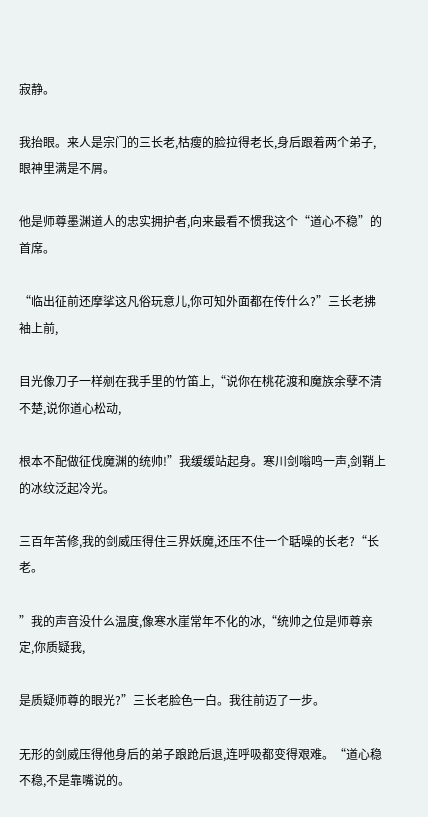寂静。

我抬眼。来人是宗门的三长老,枯瘦的脸拉得老长,身后跟着两个弟子,眼神里满是不屑。

他是师尊墨渊道人的忠实拥护者,向来最看不惯我这个“道心不稳”的首席。

“临出征前还摩挲这凡俗玩意儿,你可知外面都在传什么?”三长老拂袖上前,

目光像刀子一样剜在我手里的竹笛上,“说你在桃花渡和魔族余孽不清不楚,说你道心松动,

根本不配做征伐魔渊的统帅!”我缓缓站起身。寒川剑嗡鸣一声,剑鞘上的冰纹泛起冷光。

三百年苦修,我的剑威压得住三界妖魔,还压不住一个聒噪的长老?“长老。

”我的声音没什么温度,像寒水崖常年不化的冰,“统帅之位是师尊亲定,你质疑我,

是质疑师尊的眼光?”三长老脸色一白。我往前迈了一步。

无形的剑威压得他身后的弟子踉跄后退,连呼吸都变得艰难。“道心稳不稳,不是靠嘴说的。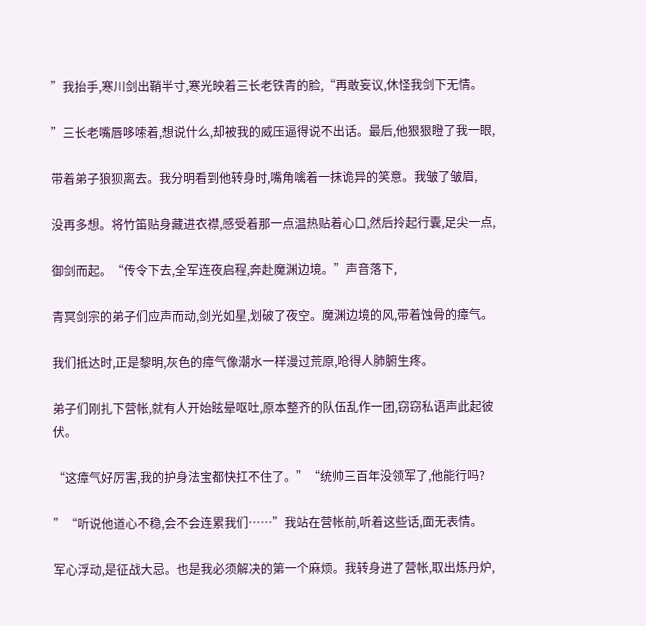”我抬手,寒川剑出鞘半寸,寒光映着三长老铁青的脸,“再敢妄议,休怪我剑下无情。

”三长老嘴唇哆嗦着,想说什么,却被我的威压逼得说不出话。最后,他狠狠瞪了我一眼,

带着弟子狼狈离去。我分明看到他转身时,嘴角噙着一抹诡异的笑意。我皱了皱眉,

没再多想。将竹笛贴身藏进衣襟,感受着那一点温热贴着心口,然后拎起行囊,足尖一点,

御剑而起。“传令下去,全军连夜启程,奔赴魔渊边境。”声音落下,

青冥剑宗的弟子们应声而动,剑光如星,划破了夜空。魔渊边境的风,带着蚀骨的瘴气。

我们抵达时,正是黎明,灰色的瘴气像潮水一样漫过荒原,呛得人肺腑生疼。

弟子们刚扎下营帐,就有人开始眩晕呕吐,原本整齐的队伍乱作一团,窃窃私语声此起彼伏。

“这瘴气好厉害,我的护身法宝都快扛不住了。”“统帅三百年没领军了,他能行吗?

”“听说他道心不稳,会不会连累我们……”我站在营帐前,听着这些话,面无表情。

军心浮动,是征战大忌。也是我必须解决的第一个麻烦。我转身进了营帐,取出炼丹炉,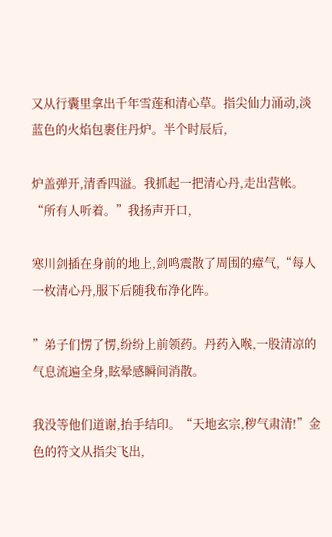又从行囊里拿出千年雪莲和清心草。指尖仙力涌动,淡蓝色的火焰包裹住丹炉。半个时辰后,

炉盖弹开,清香四溢。我抓起一把清心丹,走出营帐。“所有人听着。”我扬声开口,

寒川剑插在身前的地上,剑鸣震散了周围的瘴气,“每人一枚清心丹,服下后随我布净化阵。

”弟子们愣了愣,纷纷上前领药。丹药入喉,一股清凉的气息流遍全身,眩晕感瞬间消散。

我没等他们道谢,抬手结印。“天地玄宗,秽气肃清!”金色的符文从指尖飞出,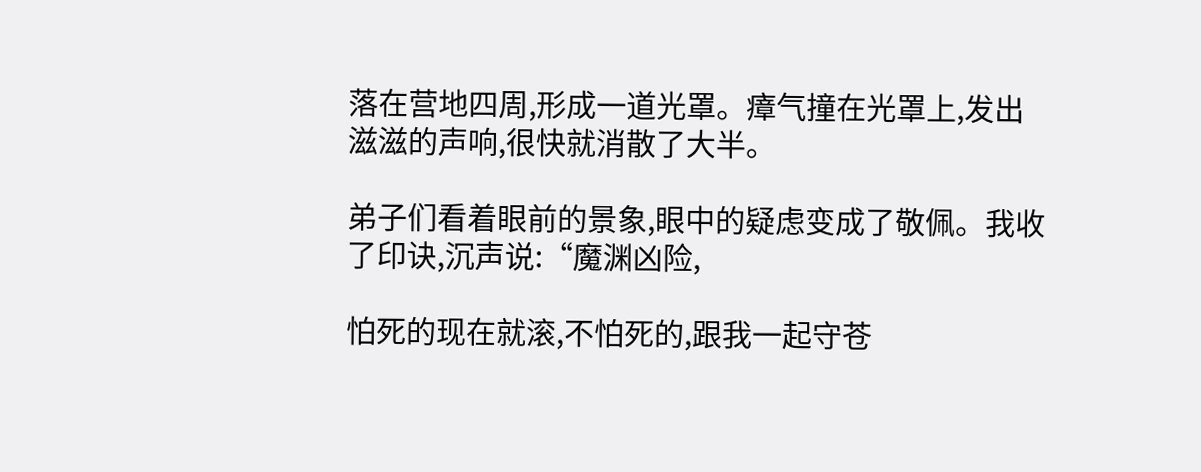落在营地四周,形成一道光罩。瘴气撞在光罩上,发出滋滋的声响,很快就消散了大半。

弟子们看着眼前的景象,眼中的疑虑变成了敬佩。我收了印诀,沉声说:“魔渊凶险,

怕死的现在就滚,不怕死的,跟我一起守苍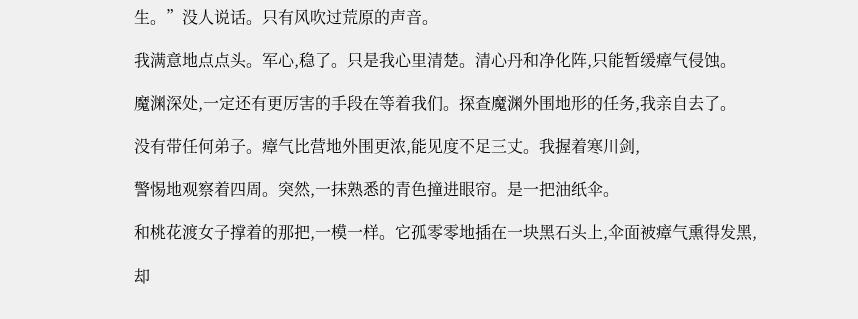生。”没人说话。只有风吹过荒原的声音。

我满意地点点头。军心,稳了。只是我心里清楚。清心丹和净化阵,只能暂缓瘴气侵蚀。

魔渊深处,一定还有更厉害的手段在等着我们。探查魔渊外围地形的任务,我亲自去了。

没有带任何弟子。瘴气比营地外围更浓,能见度不足三丈。我握着寒川剑,

警惕地观察着四周。突然,一抹熟悉的青色撞进眼帘。是一把油纸伞。

和桃花渡女子撑着的那把,一模一样。它孤零零地插在一块黑石头上,伞面被瘴气熏得发黑,

却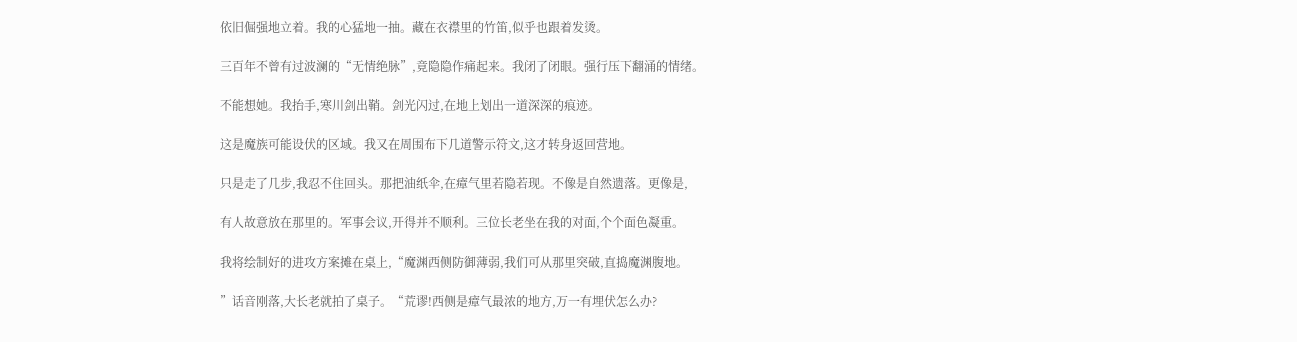依旧倔强地立着。我的心猛地一抽。藏在衣襟里的竹笛,似乎也跟着发烫。

三百年不曾有过波澜的“无情绝脉”,竟隐隐作痛起来。我闭了闭眼。强行压下翻涌的情绪。

不能想她。我抬手,寒川剑出鞘。剑光闪过,在地上划出一道深深的痕迹。

这是魔族可能设伏的区域。我又在周围布下几道警示符文,这才转身返回营地。

只是走了几步,我忍不住回头。那把油纸伞,在瘴气里若隐若现。不像是自然遗落。更像是,

有人故意放在那里的。军事会议,开得并不顺利。三位长老坐在我的对面,个个面色凝重。

我将绘制好的进攻方案摊在桌上,“魔渊西侧防御薄弱,我们可从那里突破,直捣魔渊腹地。

”话音刚落,大长老就拍了桌子。“荒谬!西侧是瘴气最浓的地方,万一有埋伏怎么办?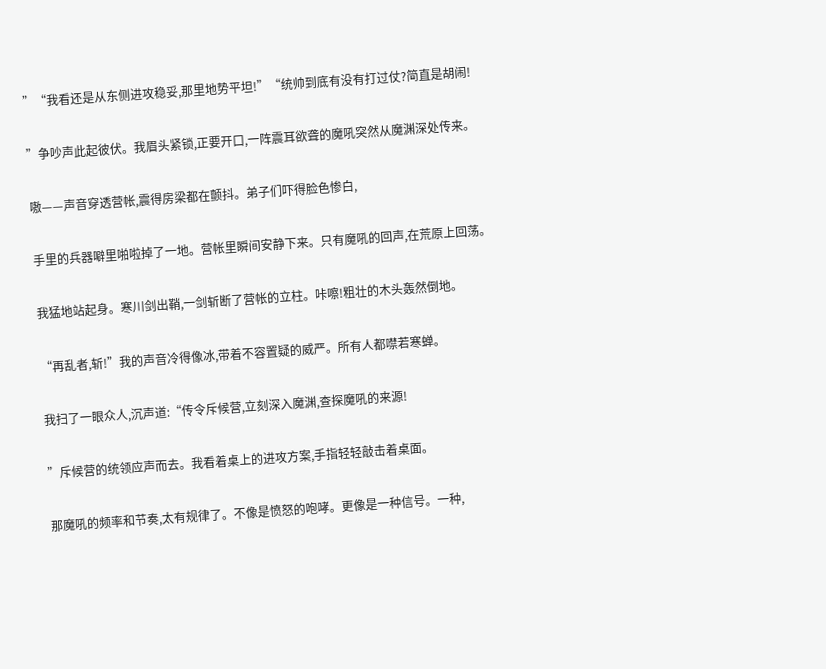”“我看还是从东侧进攻稳妥,那里地势平坦!”“统帅到底有没有打过仗?简直是胡闹!

”争吵声此起彼伏。我眉头紧锁,正要开口,一阵震耳欲聋的魔吼突然从魔渊深处传来。

嗷——声音穿透营帐,震得房梁都在颤抖。弟子们吓得脸色惨白,

手里的兵器噼里啪啦掉了一地。营帐里瞬间安静下来。只有魔吼的回声,在荒原上回荡。

我猛地站起身。寒川剑出鞘,一剑斩断了营帐的立柱。咔嚓!粗壮的木头轰然倒地。

“再乱者,斩!”我的声音冷得像冰,带着不容置疑的威严。所有人都噤若寒蝉。

我扫了一眼众人,沉声道:“传令斥候营,立刻深入魔渊,查探魔吼的来源!

”斥候营的统领应声而去。我看着桌上的进攻方案,手指轻轻敲击着桌面。

那魔吼的频率和节奏,太有规律了。不像是愤怒的咆哮。更像是一种信号。一种,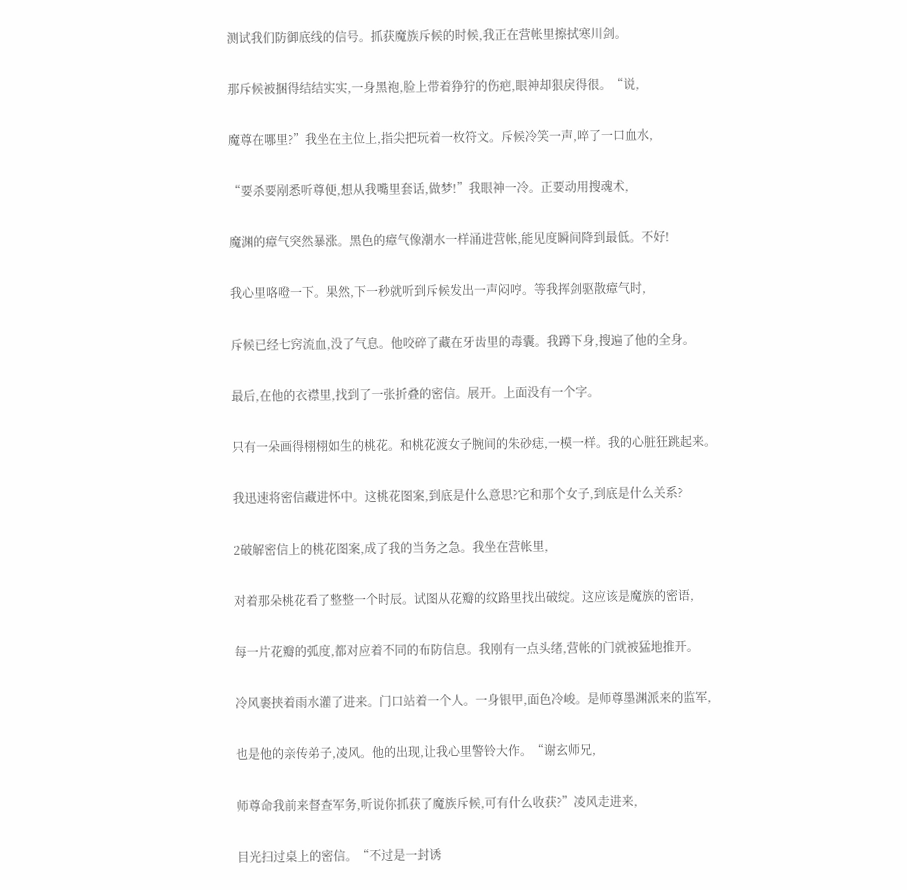测试我们防御底线的信号。抓获魔族斥候的时候,我正在营帐里擦拭寒川剑。

那斥候被捆得结结实实,一身黑袍,脸上带着狰狞的伤疤,眼神却狠戾得很。“说,

魔尊在哪里?”我坐在主位上,指尖把玩着一枚符文。斥候冷笑一声,啐了一口血水,

“要杀要剐悉听尊便,想从我嘴里套话,做梦!”我眼神一冷。正要动用搜魂术,

魔渊的瘴气突然暴涨。黑色的瘴气像潮水一样涌进营帐,能见度瞬间降到最低。不好!

我心里咯噔一下。果然,下一秒就听到斥候发出一声闷哼。等我挥剑驱散瘴气时,

斥候已经七窍流血,没了气息。他咬碎了藏在牙齿里的毒囊。我蹲下身,搜遍了他的全身。

最后,在他的衣襟里,找到了一张折叠的密信。展开。上面没有一个字。

只有一朵画得栩栩如生的桃花。和桃花渡女子腕间的朱砂痣,一模一样。我的心脏狂跳起来。

我迅速将密信藏进怀中。这桃花图案,到底是什么意思?它和那个女子,到底是什么关系?

2破解密信上的桃花图案,成了我的当务之急。我坐在营帐里,

对着那朵桃花看了整整一个时辰。试图从花瓣的纹路里找出破绽。这应该是魔族的密语,

每一片花瓣的弧度,都对应着不同的布防信息。我刚有一点头绪,营帐的门就被猛地推开。

冷风裹挟着雨水灌了进来。门口站着一个人。一身银甲,面色冷峻。是师尊墨渊派来的监军,

也是他的亲传弟子,凌风。他的出现,让我心里警铃大作。“谢玄师兄,

师尊命我前来督查军务,听说你抓获了魔族斥候,可有什么收获?”凌风走进来,

目光扫过桌上的密信。“不过是一封诱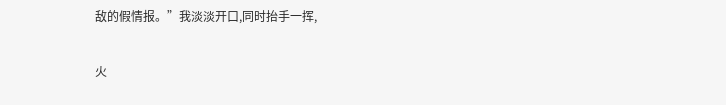敌的假情报。”我淡淡开口,同时抬手一挥,

火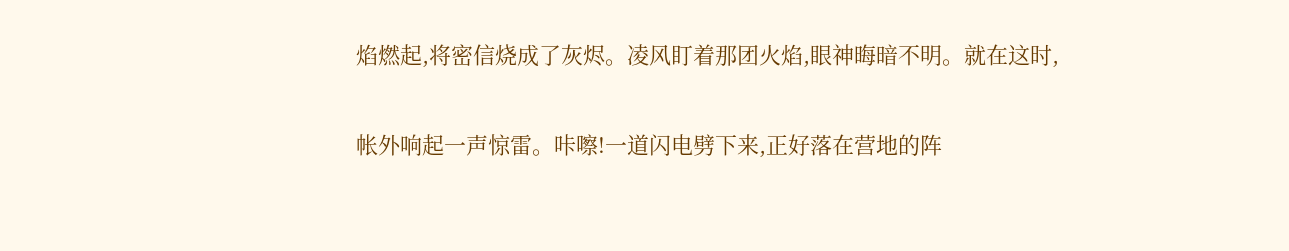焰燃起,将密信烧成了灰烬。凌风盯着那团火焰,眼神晦暗不明。就在这时,

帐外响起一声惊雷。咔嚓!一道闪电劈下来,正好落在营地的阵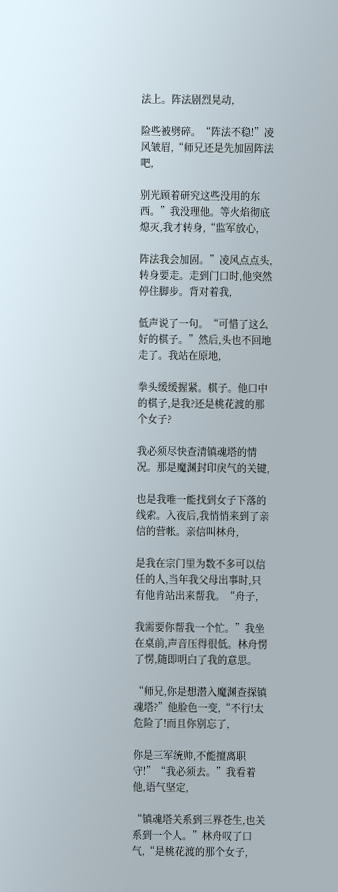法上。阵法剧烈晃动,

险些被劈碎。“阵法不稳!”凌风皱眉,“师兄还是先加固阵法吧,

别光顾着研究这些没用的东西。”我没理他。等火焰彻底熄灭,我才转身,“监军放心,

阵法我会加固。”凌风点点头,转身要走。走到门口时,他突然停住脚步。背对着我,

低声说了一句。“可惜了这么好的棋子。”然后,头也不回地走了。我站在原地,

拳头缓缓握紧。棋子。他口中的棋子,是我?还是桃花渡的那个女子?

我必须尽快查清镇魂塔的情况。那是魔渊封印戾气的关键,

也是我唯一能找到女子下落的线索。入夜后,我悄悄来到了亲信的营帐。亲信叫林舟,

是我在宗门里为数不多可以信任的人,当年我父母出事时,只有他肯站出来帮我。“舟子,

我需要你帮我一个忙。”我坐在桌前,声音压得很低。林舟愣了愣,随即明白了我的意思。

“师兄,你是想潜入魔渊查探镇魂塔?”他脸色一变,“不行!太危险了!而且你别忘了,

你是三军统帅,不能擅离职守!”“我必须去。”我看着他,语气坚定,

“镇魂塔关系到三界苍生,也关系到一个人。”林舟叹了口气,“是桃花渡的那个女子,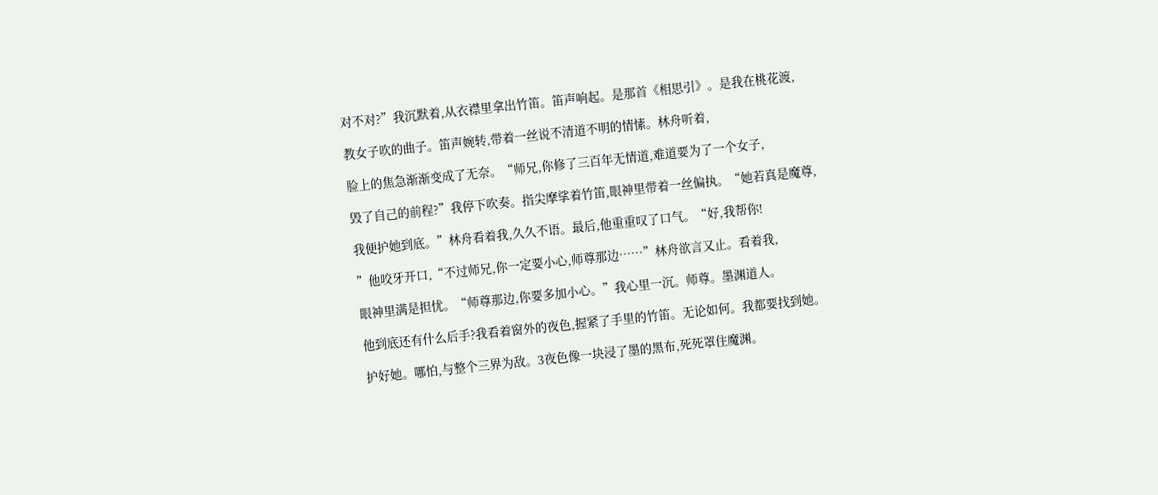对不对?”我沉默着,从衣襟里拿出竹笛。笛声响起。是那首《相思引》。是我在桃花渡,

教女子吹的曲子。笛声婉转,带着一丝说不清道不明的情愫。林舟听着,

脸上的焦急渐渐变成了无奈。“师兄,你修了三百年无情道,难道要为了一个女子,

毁了自己的前程?”我停下吹奏。指尖摩挲着竹笛,眼神里带着一丝偏执。“她若真是魔尊,

我便护她到底。”林舟看着我,久久不语。最后,他重重叹了口气。“好,我帮你!

”他咬牙开口,“不过师兄,你一定要小心,师尊那边……”林舟欲言又止。看着我,

眼神里满是担忧。“师尊那边,你要多加小心。”我心里一沉。师尊。墨渊道人。

他到底还有什么后手?我看着窗外的夜色,握紧了手里的竹笛。无论如何。我都要找到她。

护好她。哪怕,与整个三界为敌。3夜色像一块浸了墨的黑布,死死罩住魔渊。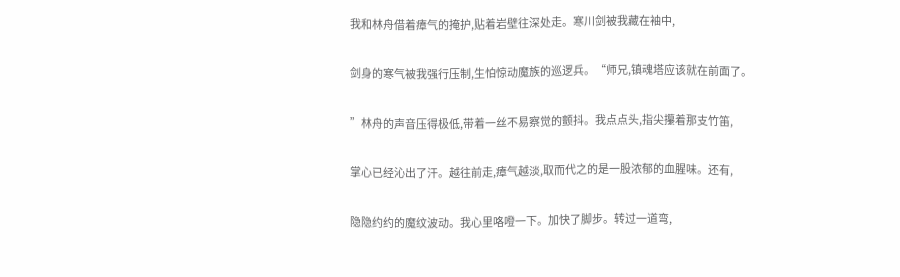我和林舟借着瘴气的掩护,贴着岩壁往深处走。寒川剑被我藏在袖中,

剑身的寒气被我强行压制,生怕惊动魔族的巡逻兵。“师兄,镇魂塔应该就在前面了。

”林舟的声音压得极低,带着一丝不易察觉的颤抖。我点点头,指尖攥着那支竹笛,

掌心已经沁出了汗。越往前走,瘴气越淡,取而代之的是一股浓郁的血腥味。还有,

隐隐约约的魔纹波动。我心里咯噔一下。加快了脚步。转过一道弯,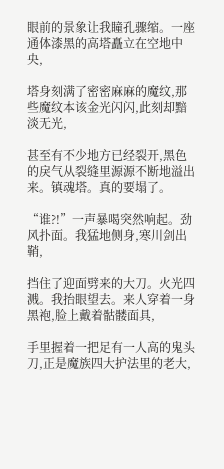眼前的景象让我瞳孔骤缩。一座通体漆黑的高塔矗立在空地中央,

塔身刻满了密密麻麻的魔纹,那些魔纹本该金光闪闪,此刻却黯淡无光,

甚至有不少地方已经裂开,黑色的戾气从裂缝里源源不断地溢出来。镇魂塔。真的要塌了。

“谁?!”一声暴喝突然响起。劲风扑面。我猛地侧身,寒川剑出鞘,

挡住了迎面劈来的大刀。火光四溅。我抬眼望去。来人穿着一身黑袍,脸上戴着骷髅面具,

手里握着一把足有一人高的鬼头刀,正是魔族四大护法里的老大,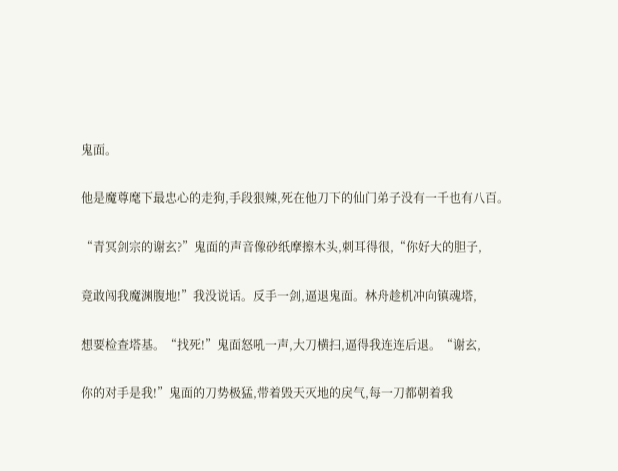鬼面。

他是魔尊麾下最忠心的走狗,手段狠辣,死在他刀下的仙门弟子没有一千也有八百。

“青冥剑宗的谢玄?”鬼面的声音像砂纸摩擦木头,刺耳得很,“你好大的胆子,

竟敢闯我魔渊腹地!”我没说话。反手一剑,逼退鬼面。林舟趁机冲向镇魂塔,

想要检查塔基。“找死!”鬼面怒吼一声,大刀横扫,逼得我连连后退。“谢玄,

你的对手是我!”鬼面的刀势极猛,带着毁天灭地的戾气,每一刀都朝着我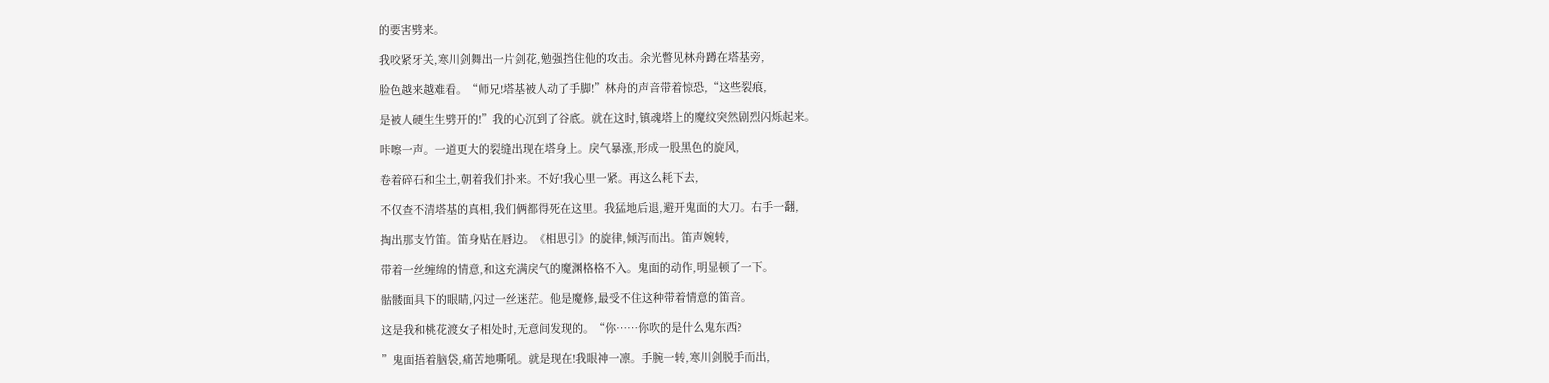的要害劈来。

我咬紧牙关,寒川剑舞出一片剑花,勉强挡住他的攻击。余光瞥见林舟蹲在塔基旁,

脸色越来越难看。“师兄!塔基被人动了手脚!”林舟的声音带着惊恐,“这些裂痕,

是被人硬生生劈开的!”我的心沉到了谷底。就在这时,镇魂塔上的魔纹突然剧烈闪烁起来。

咔嚓一声。一道更大的裂缝出现在塔身上。戾气暴涨,形成一股黑色的旋风,

卷着碎石和尘土,朝着我们扑来。不好!我心里一紧。再这么耗下去,

不仅查不清塔基的真相,我们俩都得死在这里。我猛地后退,避开鬼面的大刀。右手一翻,

掏出那支竹笛。笛身贴在唇边。《相思引》的旋律,倾泻而出。笛声婉转,

带着一丝缠绵的情意,和这充满戾气的魔渊格格不入。鬼面的动作,明显顿了一下。

骷髅面具下的眼睛,闪过一丝迷茫。他是魔修,最受不住这种带着情意的笛音。

这是我和桃花渡女子相处时,无意间发现的。“你……你吹的是什么鬼东西?

”鬼面捂着脑袋,痛苦地嘶吼。就是现在!我眼神一凛。手腕一转,寒川剑脱手而出,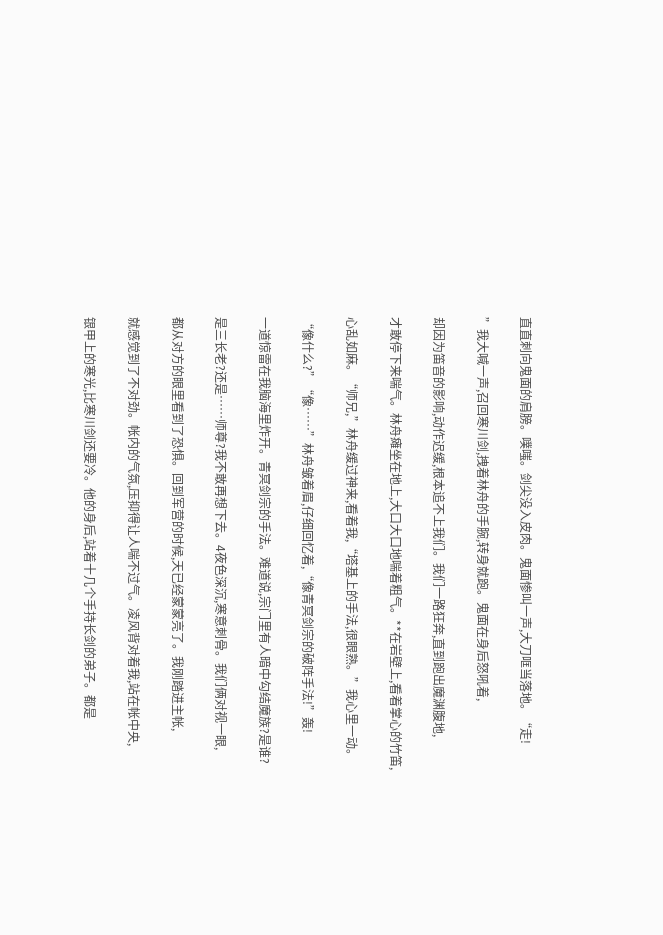直直刺向鬼面的肩膀。噗嗤。剑尖没入皮肉。鬼面惨叫一声,大刀哐当落地。“走!

”我大喊一声,召回寒川剑,拽着林舟的手腕,转身就跑。鬼面在身后怒吼着,

却因为笛音的影响,动作迟缓,根本追不上我们。我们一路狂奔,直到跑出魔渊腹地,

才敢停下来喘气。林舟瘫坐在地上,大口大口地喘着粗气。**在岩壁上,看着掌心的竹笛,

心乱如麻。“师兄,”林舟缓过神来,看着我,“塔基上的手法,很眼熟。”我心里一动。

“像什么?”“像……”林舟皱着眉,仔细回忆着,“像青冥剑宗的破阵手法!”轰!

一道惊雷在我脑海里炸开。青冥剑宗的手法。难道说,宗门里有人暗中勾结魔族?是谁?

是三长老?还是……师尊?我不敢再想下去。4夜色深沉,寒意刺骨。我们俩对视一眼,

都从对方的眼里看到了恐惧。回到军营的时候,天已经蒙蒙亮了。我刚踏进主帐,

就感觉到了不对劲。帐内的气氛,压抑得让人喘不过气。凌风背对着我,站在帐中央,

银甲上的寒光,比寒川剑还要冷。他的身后,站着十几个手持长剑的弟子。都是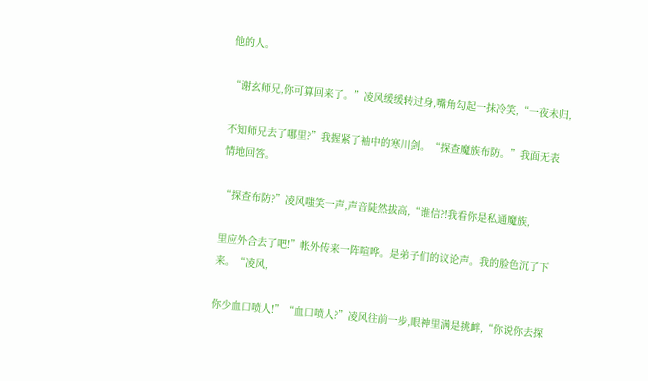他的人。

“谢玄师兄,你可算回来了。”凌风缓缓转过身,嘴角勾起一抹冷笑,“一夜未归,

不知师兄去了哪里?”我握紧了袖中的寒川剑。“探查魔族布防。”我面无表情地回答。

“探查布防?”凌风嗤笑一声,声音陡然拔高,“谁信?!我看你是私通魔族,

里应外合去了吧!”帐外传来一阵喧哗。是弟子们的议论声。我的脸色沉了下来。“凌风,

你少血口喷人!”“血口喷人?”凌风往前一步,眼神里满是挑衅,“你说你去探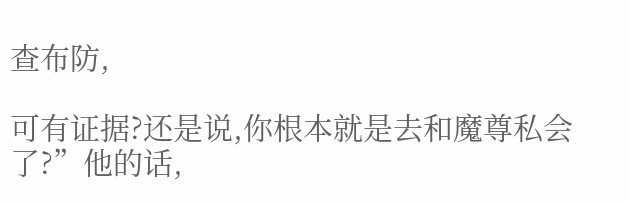查布防,

可有证据?还是说,你根本就是去和魔尊私会了?”他的话,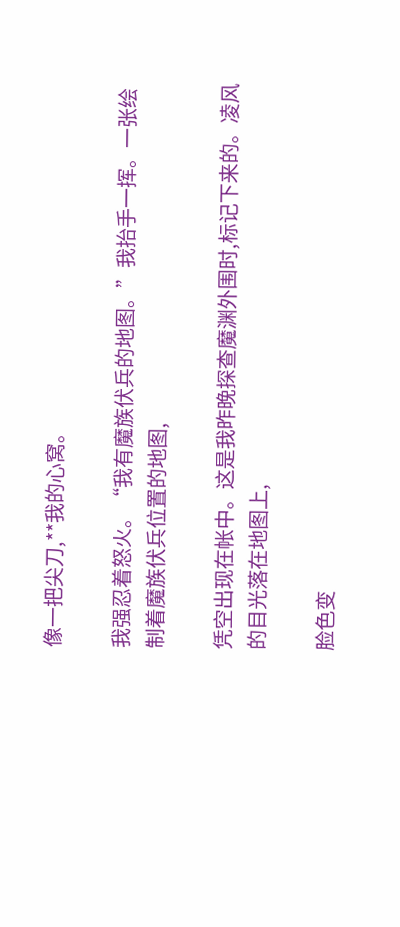像一把尖刀,**我的心窝。

我强忍着怒火。“我有魔族伏兵的地图。”我抬手一挥。一张绘制着魔族伏兵位置的地图,

凭空出现在帐中。这是我昨晚探查魔渊外围时,标记下来的。凌风的目光落在地图上,

脸色变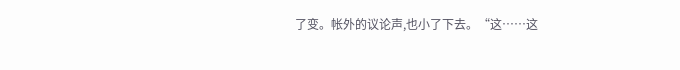了变。帐外的议论声,也小了下去。“这……这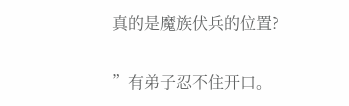真的是魔族伏兵的位置?

”有弟子忍不住开口。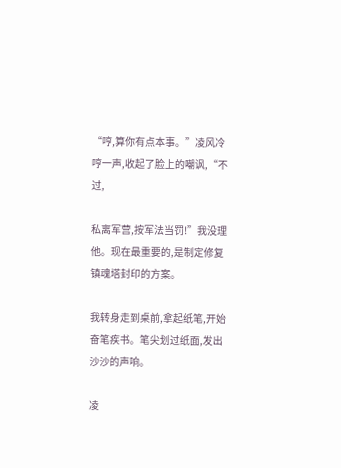“哼,算你有点本事。”凌风冷哼一声,收起了脸上的嘲讽,“不过,

私离军营,按军法当罚!”我没理他。现在最重要的,是制定修复镇魂塔封印的方案。

我转身走到桌前,拿起纸笔,开始奋笔疾书。笔尖划过纸面,发出沙沙的声响。

凌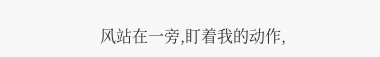风站在一旁,盯着我的动作,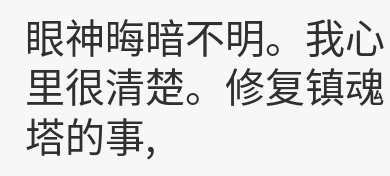眼神晦暗不明。我心里很清楚。修复镇魂塔的事,